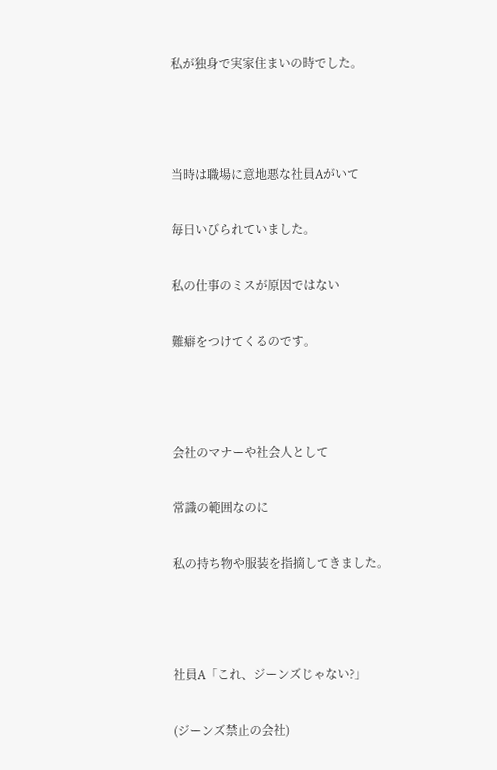私が独身で実家住まいの時でした。



当時は職場に意地悪な社員Aがいて

毎日いびられていました。

私の仕事のミスが原因ではない

難癖をつけてくるのです。



会社のマナーや社会人として

常識の範囲なのに

私の持ち物や服装を指摘してきました。



社員A「これ、ジーンズじゃない?」

(ジーンズ禁止の会社)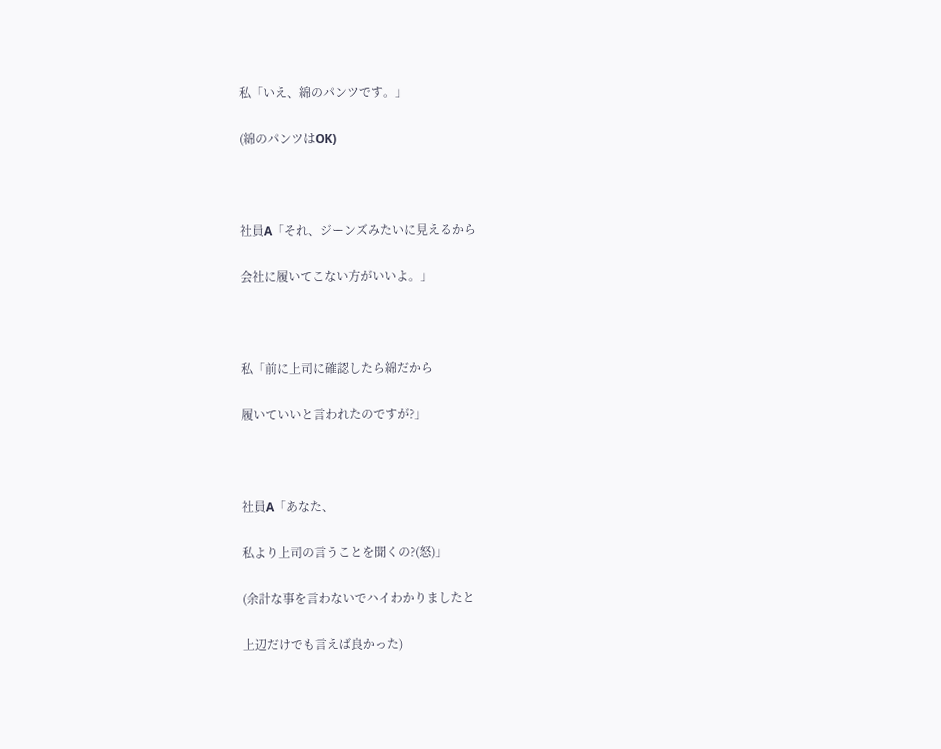私「いえ、綿のパンツです。」

(綿のパンツはOK)



社員A「それ、ジーンズみたいに見えるから

会社に履いてこない方がいいよ。」



私「前に上司に確認したら綿だから

履いていいと言われたのですが?」



社員A「あなた、

私より上司の言うことを聞くの?(怒)」

(余計な事を言わないでハイわかりましたと

上辺だけでも言えば良かった)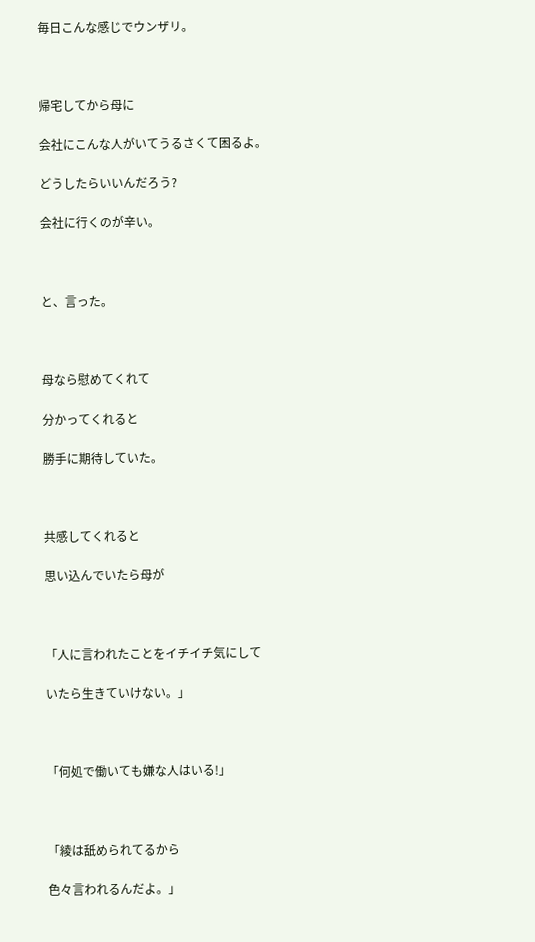毎日こんな感じでウンザリ。



帰宅してから母に

会社にこんな人がいてうるさくて困るよ。

どうしたらいいんだろう?

会社に行くのが辛い。



と、言った。



母なら慰めてくれて

分かってくれると

勝手に期待していた。



共感してくれると

思い込んでいたら母が



「人に言われたことをイチイチ気にして

いたら生きていけない。」



「何処で働いても嫌な人はいる!」



「綾は舐められてるから

色々言われるんだよ。」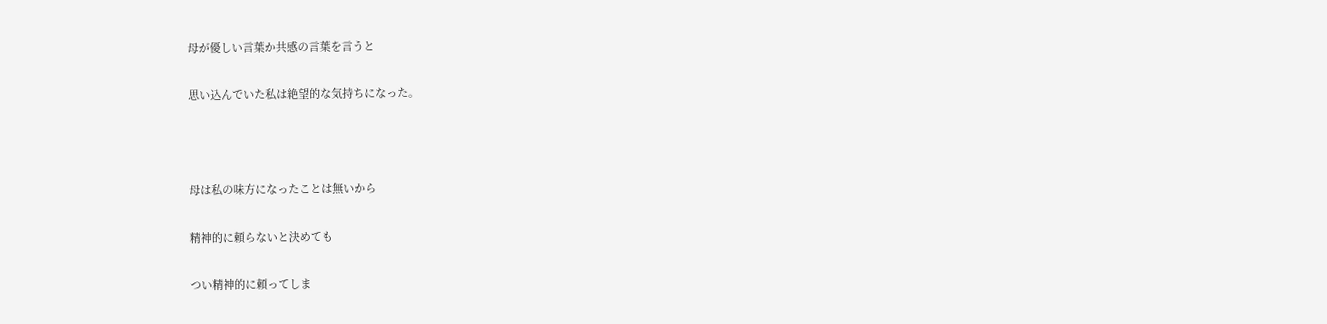母が優しい言葉か共感の言葉を言うと

思い込んでいた私は絶望的な気持ちになった。



母は私の味方になったことは無いから

精神的に頼らないと決めても

つい精神的に頼ってしま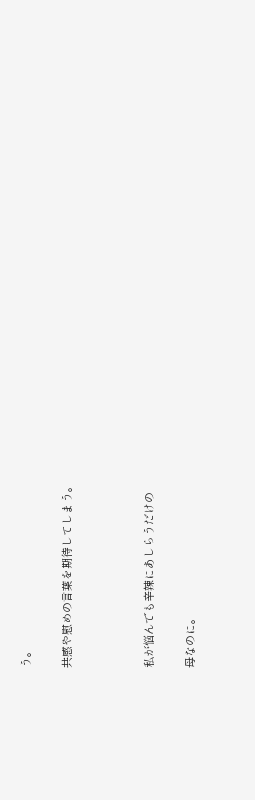う。

共感や慰めの言葉を期待してしまう。



私が悩んでも辛辣にあしらうだけの

母なのに。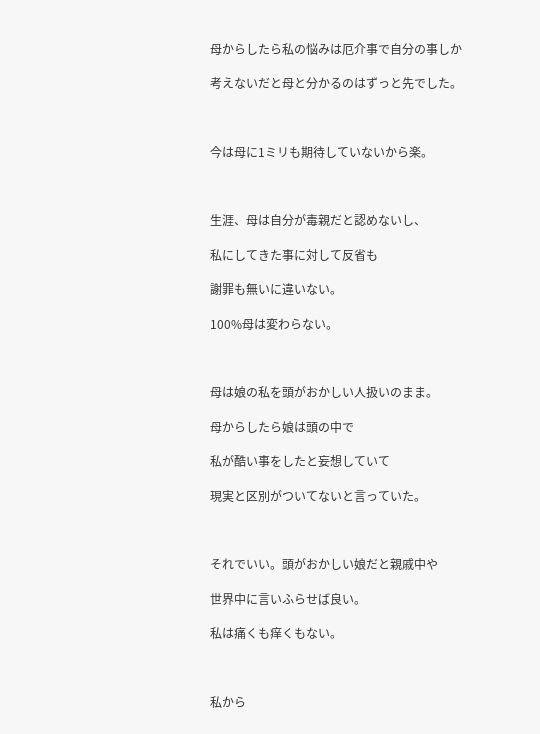母からしたら私の悩みは厄介事で自分の事しか

考えないだと母と分かるのはずっと先でした。



今は母に1ミリも期待していないから楽。



生涯、母は自分が毒親だと認めないし、

私にしてきた事に対して反省も

謝罪も無いに違いない。

100%母は変わらない。



母は娘の私を頭がおかしい人扱いのまま。

母からしたら娘は頭の中で

私が酷い事をしたと妄想していて

現実と区別がついてないと言っていた。



それでいい。頭がおかしい娘だと親戚中や

世界中に言いふらせば良い。

私は痛くも痒くもない。



私から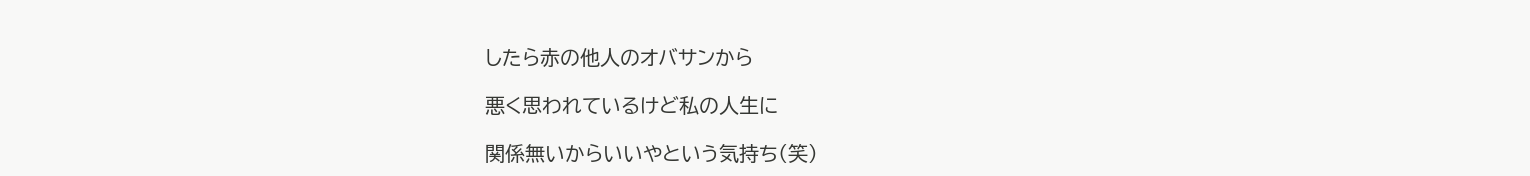したら赤の他人のオバサンから

悪く思われているけど私の人生に

関係無いからいいやという気持ち(笑)